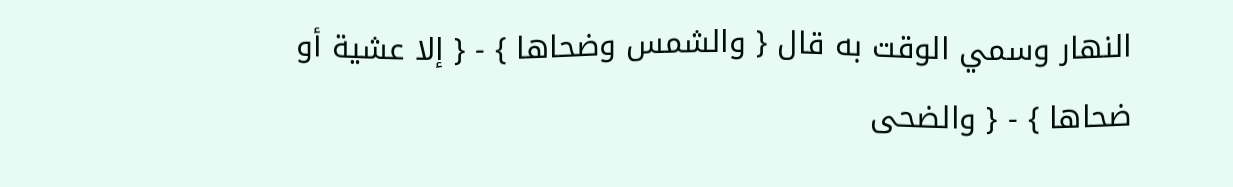النهار وسمي الوقت به قال { والشمس وضحاها } - { إلا عشية أو ضحاها } - { والضحى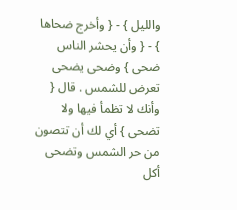والليل } - { وأخرج ضحاها } - { وأن يحشر الناس ضحى } وضحى يضحى تعرض للشمس . قال { وأنك لا تظمأ فيها ولا تضحى } أي لك أن تتصون من حر الشمس وتضحى أكل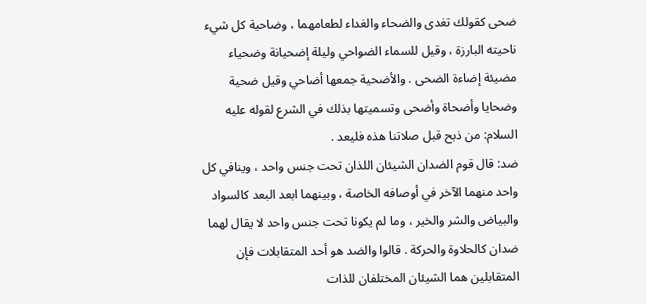ضحى كقولك تغدى والضحاء والغداء لطعامهما ، وضاحية كل شيء ناحيته البارزة ، وقيل للسماء الضواحي وليلة إضحيانة وضحياء مضيئة إضاءة الضحى . والأضحية جمعها أضاحي وقيل ضحية وضحايا وأضحاة وأضحى وتسميتها بذلك في الشرع لقوله عليه السلام: من ذبح قبل صلاتنا هذه فليعد .
ضد: قال قوم الضدان الشيئان اللذان تحت جنس واحد ، وينافي كل واحد منهما الآخر في أوصافه الخاصة ، وبينهما ابعد البعد كالسواد والبياض والشر والخير ، وما لم يكونا تحت جنس واحد لا يقال لهما ضدان كالحلاوة والحركة . قالوا والضد هو أحد المتقابلات فإن المتقابلين هما الشيئان المختلفان للذات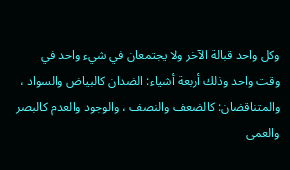وكل واحد قبالة الآخر ولا يجتمعان في شيء واحد في وقت واحد وذلك أربعة أشياء: الضدان كالبياض والسواد ، والمتناقضان: كالضعف والنصف ، والوجود والعدم كالبصر والعمى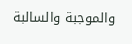والموجبة والسالبة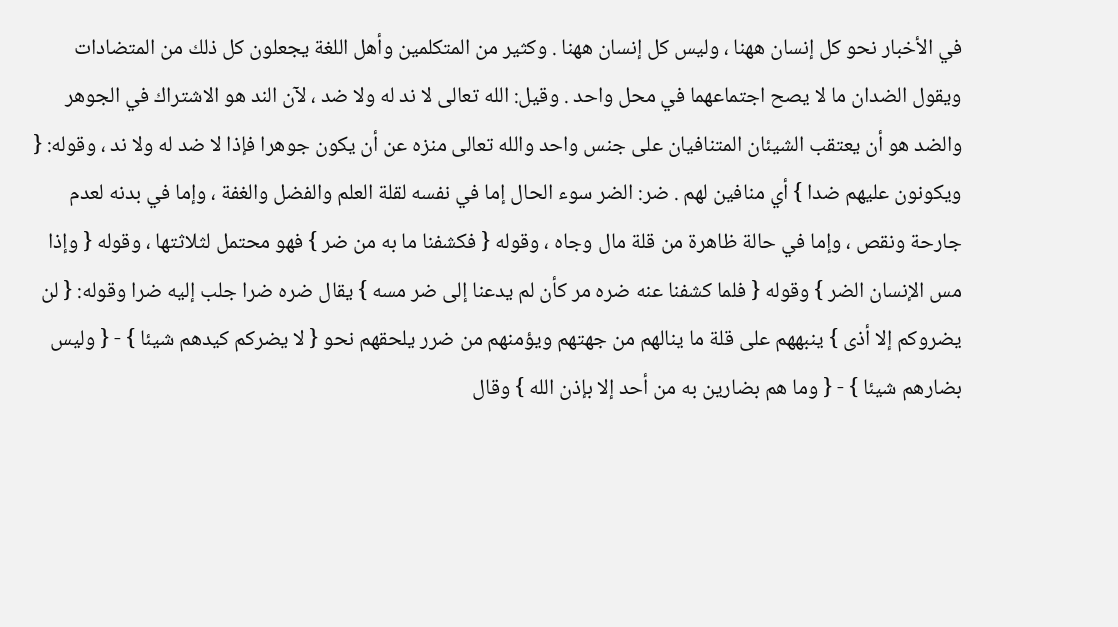في الأخبار نحو كل إنسان ههنا ، وليس كل إنسان ههنا . وكثير من المتكلمين وأهل اللغة يجعلون كل ذلك من المتضادات ويقول الضدان ما لا يصح اجتماعهما في محل واحد . وقيل: الله تعالى لا ند له ولا ضد ، لآن الند هو الاشتراك في الجوهر والضد هو أن يعتقب الشيئان المتنافيان على جنس واحد والله تعالى منزه عن أن يكون جوهرا فإذا لا ضد له ولا ند ، وقوله: { ويكونون عليهم ضدا } أي منافين لهم . ضر: الضر سوء الحال إما في نفسه لقلة العلم والفضل والغفة ، وإما في بدنه لعدم جارحة ونقص ، وإما في حالة ظاهرة من قلة مال وجاه ، وقوله { فكشفنا ما به من ضر } فهو محتمل لثلاثتها ، وقوله { وإذا مس الإنسان الضر } وقوله { فلما كشفنا عنه ضره مر كأن لم يدعنا إلى ضر مسه } يقال ضره ضرا جلب إليه ضرا وقوله: { لن يضروكم إلا أذى } ينبههم على قلة ما ينالهم من جهتهم ويؤمنهم من ضرر يلحقهم نحو { لا يضركم كيدهم شيئا } - { وليس بضارهم شيئا } - { وما هم بضارين به من أحد إلا بإذن الله } وقال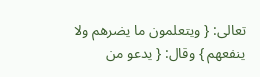تعالى: { ويتعلمون ما يضرهم ولا ينفعهم } وقال: { يدعو من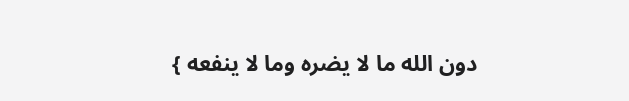دون الله ما لا يضره وما لا ينفعه }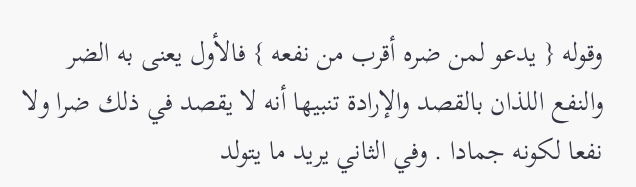وقوله { يدعو لمن ضره أقرب من نفعه } فالأول يعنى به الضر والنفع اللذان بالقصد والإرادة تنبيها أنه لا يقصد في ذلك ضرا ولا نفعا لكونه جمادا . وفي الثاني يريد ما يتولد